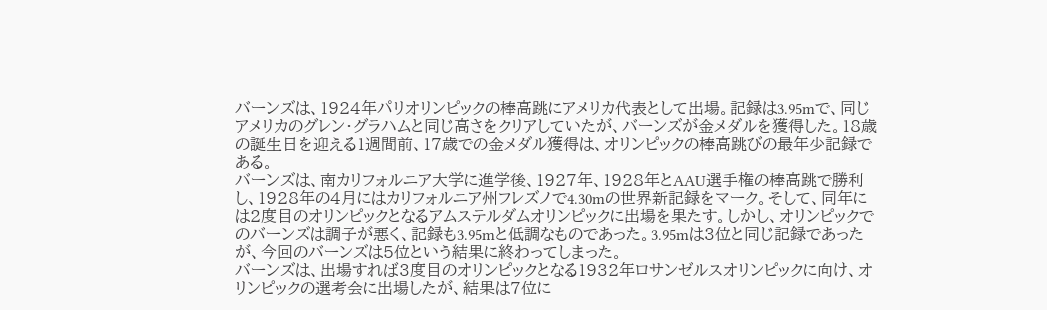バーンズは、1924年パリオリンピックの棒高跳にアメリカ代表として出場。記録は3.95mで、同じアメリカのグレン・グラハムと同じ高さをクリアしていたが、バーンズが金メダルを獲得した。18歳の誕生日を迎える1週間前、17歳での金メダル獲得は、オリンピックの棒高跳びの最年少記録である。
バーンズは、南カリフォルニア大学に進学後、1927年、1928年とAAU選手権の棒高跳で勝利し、1928年の4月にはカリフォルニア州フレズノで4.30mの世界新記録をマーク。そして、同年には2度目のオリンピックとなるアムステルダムオリンピックに出場を果たす。しかし、オリンピックでのバーンズは調子が悪く、記録も3.95mと低調なものであった。3.95mは3位と同じ記録であったが、今回のバーンズは5位という結果に終わってしまった。
バーンズは、出場すれば3度目のオリンピックとなる1932年ロサンゼルスオリンピックに向け、オリンピックの選考会に出場したが、結果は7位に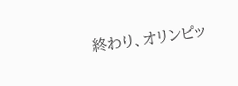終わり、オリンピッ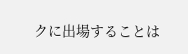クに出場することは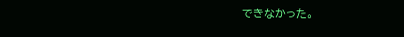できなかった。